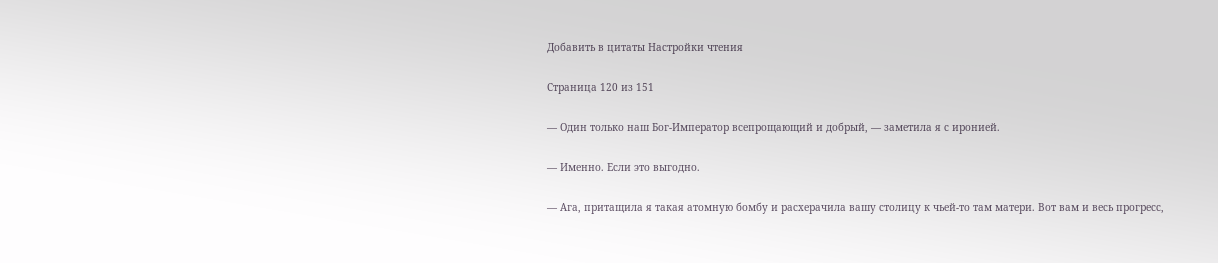Добавить в цитаты Настройки чтения

Страница 120 из 151

— Один только наш Бог-Император всепрощающий и добрый, — заметила я с иронией.

— Именно. Если это выгодно.

— Ага, притащила я такая атомную бомбу и расхерачила вашу столицу к чьей-то там матери. Вот вам и весь прогресс,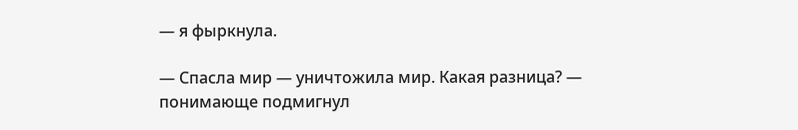— я фыркнула.

— Спасла мир — уничтожила мир. Какая разница? — понимающе подмигнул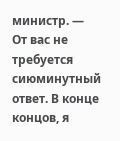министр. — От вас не требуется сиюминутный ответ. В конце концов, я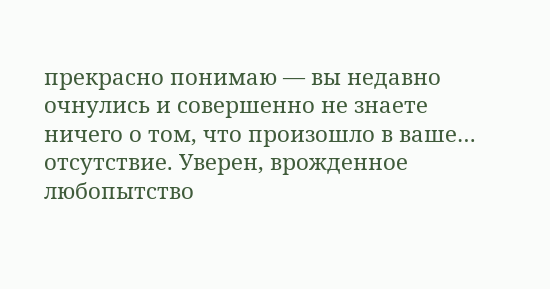прекрасно понимаю — вы недавно очнулись и совершенно не знаете ничего о том, что произошло в ваше… отсутствие. Уверен, врожденное любопытство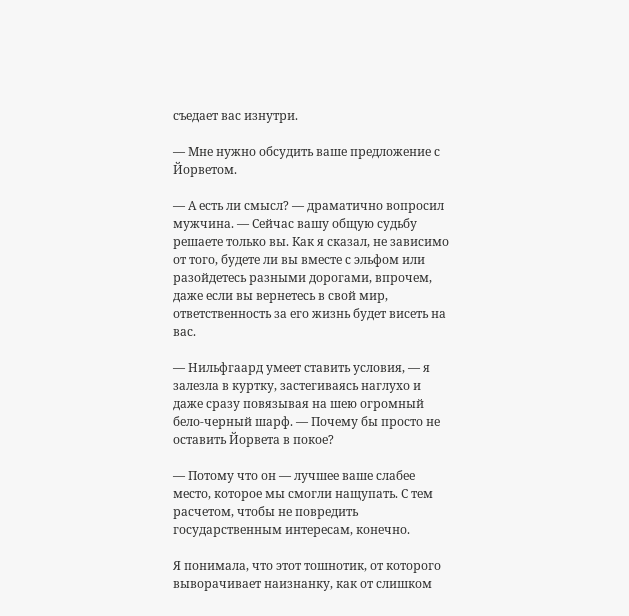съедает вас изнутри.

— Мне нужно обсудить ваше предложение с Йорветом.

— А есть ли смысл? — драматично вопросил мужчина. — Сейчас вашу общую судьбу решаете только вы. Как я сказал, не зависимо от того, будете ли вы вместе с эльфом или разойдетесь разными дорогами, впрочем, даже если вы вернетесь в свой мир, ответственность за его жизнь будет висеть на вас.

— Нильфгаард умеет ставить условия, — я залезла в куртку, застегиваясь наглухо и даже сразу повязывая на шею огромный бело-черный шарф. — Почему бы просто не оставить Йорвета в покое?

— Потому что он — лучшее ваше слабее место, которое мы смогли нащупать. С тем расчетом, чтобы не повредить государственным интересам, конечно.

Я понимала, что этот тошнотик, от которого выворачивает наизнанку, как от слишком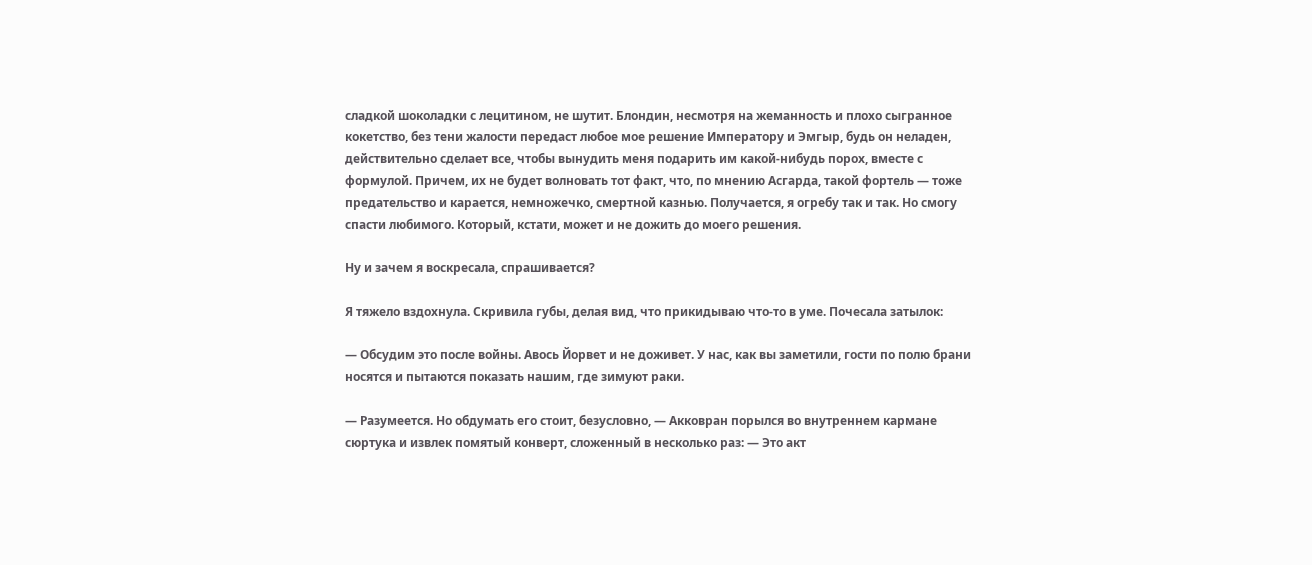сладкой шоколадки с лецитином, не шутит. Блондин, несмотря на жеманность и плохо сыгранное кокетство, без тени жалости передаст любое мое решение Императору и Эмгыр, будь он неладен, действительно сделает все, чтобы вынудить меня подарить им какой-нибудь порох, вместе с формулой. Причем, их не будет волновать тот факт, что, по мнению Асгарда, такой фортель — тоже предательство и карается, немножечко, смертной казнью. Получается, я огребу так и так. Но смогу спасти любимого. Который, кстати, может и не дожить до моего решения.

Ну и зачем я воскресала, спрашивается?

Я тяжело вздохнула. Скривила губы, делая вид, что прикидываю что-то в уме. Почесала затылок:

— Обсудим это после войны. Авось Йорвет и не доживет. У нас, как вы заметили, гости по полю брани носятся и пытаются показать нашим, где зимуют раки.

— Разумеется. Но обдумать его стоит, безусловно, — Акковран порылся во внутреннем кармане сюртука и извлек помятый конверт, сложенный в несколько раз: — Это акт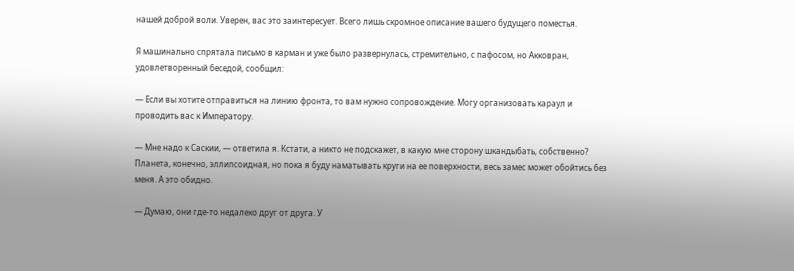нашей доброй воли. Уверен, вас это заинтересует. Всего лишь скромное описание вашего будущего поместья.

Я машинально спрятала письмо в карман и уже было развернулась, стремительно, с пафосом, но Акковран, удовлетворенный беседой, сообщил:

— Если вы хотите отправиться на линию фронта, то вам нужно сопровождение. Могу организовать караул и проводить вас к Императору.

— Мне надо к Саскии, — ответила я. Кстати, а никто не подскажет, в какую мне сторону шкандыбать, собственно? Планета, конечно, эллипсоидная, но пока я буду наматывать круги на ее поверхности, весь замес может обойтись без меня. А это обидно.

— Думаю, они где-то недалеко друг от друга. У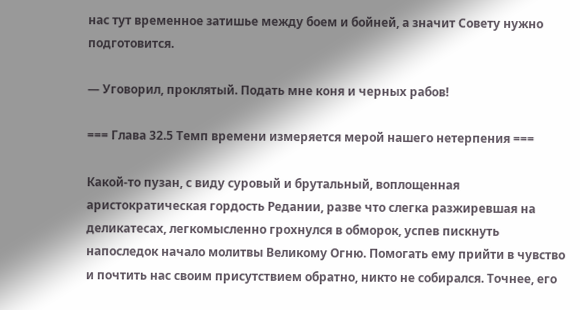нас тут временное затишье между боем и бойней, а значит Совету нужно подготовится.

— Уговорил, проклятый. Подать мне коня и черных рабов!

=== Глава 32.5 Темп времени измеряется мерой нашего нетерпения ===

Какой-то пузан, с виду суровый и брутальный, воплощенная аристократическая гордость Редании, разве что слегка разжиревшая на деликатесах, легкомысленно грохнулся в обморок, успев пискнуть напоследок начало молитвы Великому Огню. Помогать ему прийти в чувство и почтить нас своим присутствием обратно, никто не собирался. Точнее, его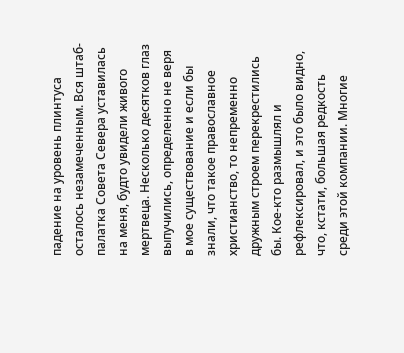падение на уровень плинтуса осталось незамеченным. Вся штаб-палатка Совета Севера уставилась на меня, будто увидели живого мертвеца. Несколько десятков глаз выпучились, определенно не веря в мое существование и если бы знали, что такое православное христианство, то непременно дружным строем перекрестились бы. Кое-кто размышлял и рефлексировал, и это было видно, что, кстати, большая редкость среди этой компании. Многие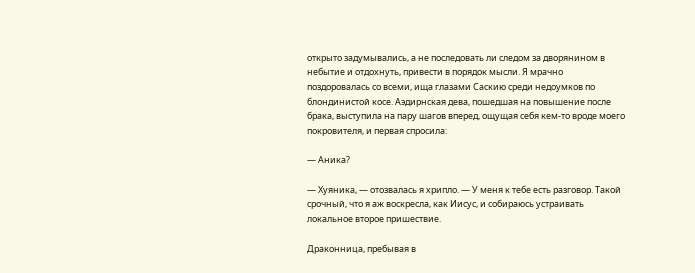открыто задумывались, а не последовать ли следом за дворянином в небытие и отдохнуть, привести в порядок мысли. Я мрачно поздоровалась со всеми, ища глазами Саскию среди недоумков по блондинистой косе. Аэдирнская дева, пошедшая на повышение после брака, выступила на пару шагов вперед, ощущая себя кем-то вроде моего покровителя, и первая спросила:

— Аника?

— Хуяника, — отозвалась я хрипло. — У меня к тебе есть разговор. Такой срочный, что я аж воскресла, как Иисус, и собираюсь устраивать локальное второе пришествие.

Драконница, пребывая в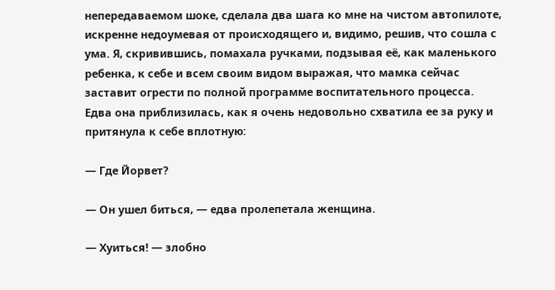непередаваемом шоке, сделала два шага ко мне на чистом автопилоте, искренне недоумевая от происходящего и, видимо, решив, что сошла с ума. Я, скривившись, помахала ручками, подзывая её, как маленького ребенка, к себе и всем своим видом выражая, что мамка сейчас заставит огрести по полной программе воспитательного процесса. Едва она приблизилась, как я очень недовольно схватила ее за руку и притянула к себе вплотную:

— Где Йорвет?

— Он ушел биться, — едва пролепетала женщина.

— Хуиться! — злобно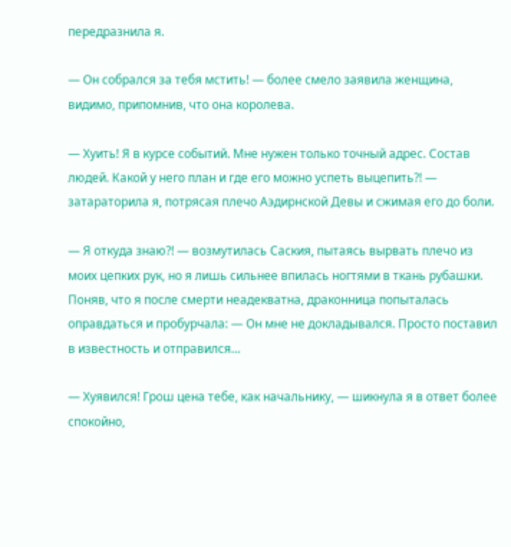передразнила я.

— Он собрался за тебя мстить! — более смело заявила женщина, видимо, припомнив, что она королева.

— Хуить! Я в курсе событий. Мне нужен только точный адрес. Состав людей. Какой у него план и где его можно успеть выцепить?! — затараторила я, потрясая плечо Аэдирнской Девы и сжимая его до боли.

— Я откуда знаю?! — возмутилась Саския, пытаясь вырвать плечо из моих цепких рук, но я лишь сильнее впилась ногтями в ткань рубашки. Поняв, что я после смерти неадекватна, драконница попыталась оправдаться и пробурчала: — Он мне не докладывался. Просто поставил в известность и отправился…

— Хуявился! Грош цена тебе, как начальнику, — шикнула я в ответ более спокойно,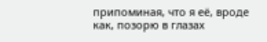припоминая, что я её, вроде как, позорю в глазах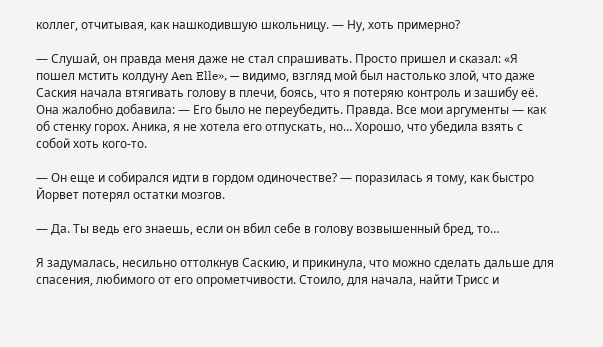коллег, отчитывая, как нашкодившую школьницу. — Ну, хоть примерно?

— Слушай, он правда меня даже не стал спрашивать. Просто пришел и сказал: «Я пошел мстить колдуну Aen Elle», — видимо, взгляд мой был настолько злой, что даже Саския начала втягивать голову в плечи, боясь, что я потеряю контроль и зашибу её. Она жалобно добавила: — Его было не переубедить. Правда. Все мои аргументы — как об стенку горох. Аника, я не хотела его отпускать, но… Хорошо, что убедила взять с собой хоть кого-то.

— Он еще и собирался идти в гордом одиночестве? — поразилась я тому, как быстро Йорвет потерял остатки мозгов.

— Да. Ты ведь его знаешь, если он вбил себе в голову возвышенный бред, то…

Я задумалась, несильно оттолкнув Саскию, и прикинула, что можно сделать дальше для спасения, любимого от его опрометчивости. Стоило, для начала, найти Трисс и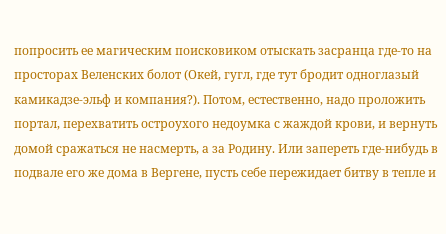попросить ее магическим поисковиком отыскать засранца где-то на просторах Веленских болот (Окей, гугл, где тут бродит одноглазый камикадзе-эльф и компания?). Потом, естественно, надо проложить портал, перехватить остроухого недоумка с жаждой крови, и вернуть домой сражаться не насмерть, а за Родину. Или запереть где-нибудь в подвале его же дома в Вергене, пусть себе пережидает битву в тепле и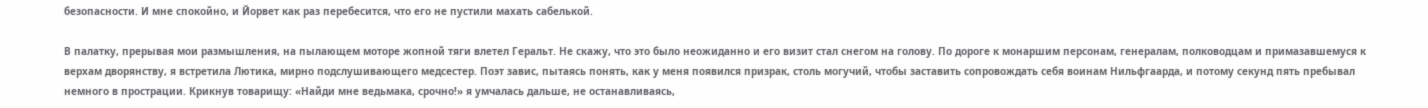безопасности. И мне спокойно, и Йорвет как раз перебесится, что его не пустили махать сабелькой.

В палатку, прерывая мои размышления, на пылающем моторе жопной тяги влетел Геральт. Не скажу, что это было неожиданно и его визит стал снегом на голову. По дороге к монаршим персонам, генералам, полководцам и примазавшемуся к верхам дворянству, я встретила Лютика, мирно подслушивающего медсестер. Поэт завис, пытаясь понять, как у меня появился призрак, столь могучий, чтобы заставить сопровождать себя воинам Нильфгаарда, и потому секунд пять пребывал немного в прострации. Крикнув товарищу: «Найди мне ведьмака, срочно!» я умчалась дальше, не останавливаясь,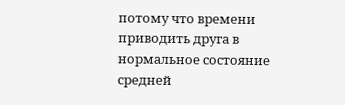потому что времени приводить друга в нормальное состояние средней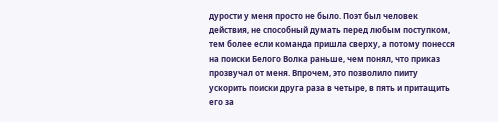дурости у меня просто не было. Поэт был человек действия, не способный думать перед любым поступком, тем более если команда пришла сверху, а потому понесся на поиски Белого Волка раньше, чем понял, что приказ прозвучал от меня. Впрочем, это позволило пииту ускорить поиски друга раза в четыре, в пять и притащить его за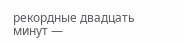рекордные двадцать минут —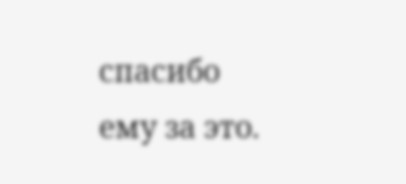спасибо ему за это.